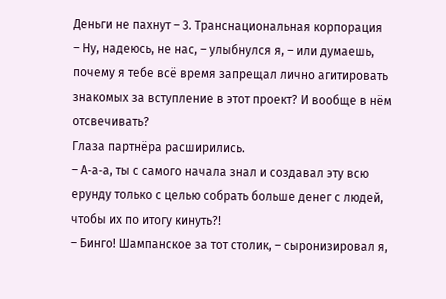Деньги не пахнут – 3. Транснациональная корпорация
– Ну, надеюсь, не нас, – улыбнулся я, – или думаешь, почему я тебе всё время запрещал лично агитировать знакомых за вступление в этот проект? И вообще в нём отсвечивать?
Глаза партнёра расширились.
– А‑а‑а, ты с самого начала знал и создавал эту всю ерунду только с целью собрать больше денег с людей, чтобы их по итогу кинуть?!
– Бинго! Шампанское за тот столик, – сыронизировал я,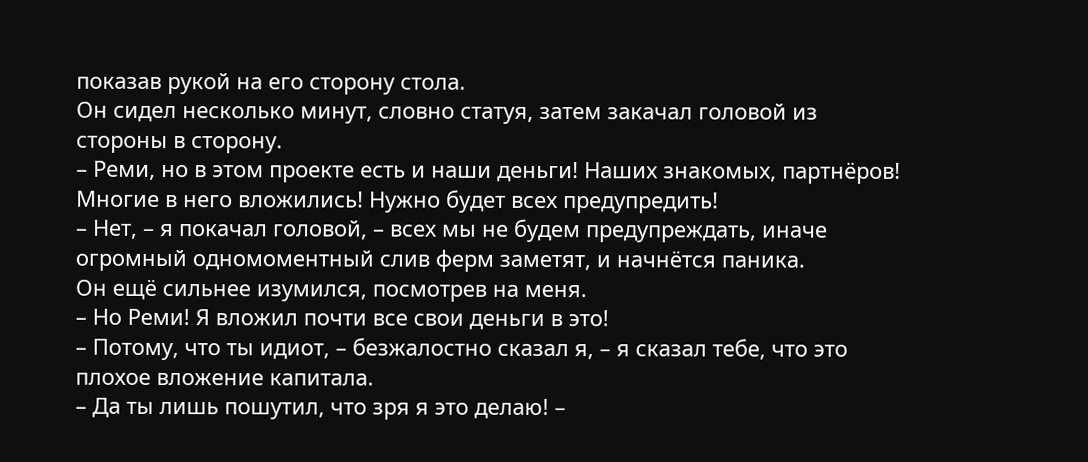показав рукой на его сторону стола.
Он сидел несколько минут, словно статуя, затем закачал головой из стороны в сторону.
– Реми, но в этом проекте есть и наши деньги! Наших знакомых, партнёров! Многие в него вложились! Нужно будет всех предупредить!
– Нет, – я покачал головой, – всех мы не будем предупреждать, иначе огромный одномоментный слив ферм заметят, и начнётся паника.
Он ещё сильнее изумился, посмотрев на меня.
– Но Реми! Я вложил почти все свои деньги в это!
– Потому, что ты идиот, – безжалостно сказал я, – я сказал тебе, что это плохое вложение капитала.
– Да ты лишь пошутил, что зря я это делаю! –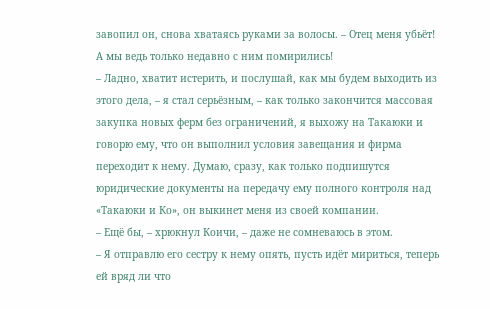завопил он, снова хватаясь руками за волосы. – Отец меня убьёт! А мы ведь только недавно с ним помирились!
– Ладно, хватит истерить, и послушай, как мы будем выходить из этого дела, – я стал серьёзным, – как только закончится массовая закупка новых ферм без ограничений, я выхожу на Такаюки и говорю ему, что он выполнил условия завещания и фирма переходит к нему. Думаю, сразу, как только подпишутся юридические документы на передачу ему полного контроля над «Такаюки и Ко», он выкинет меня из своей компании.
– Ещё бы, – хрюкнул Коичи, – даже не сомневаюсь в этом.
– Я отправлю его сестру к нему опять, пусть идёт мириться, теперь ей вряд ли что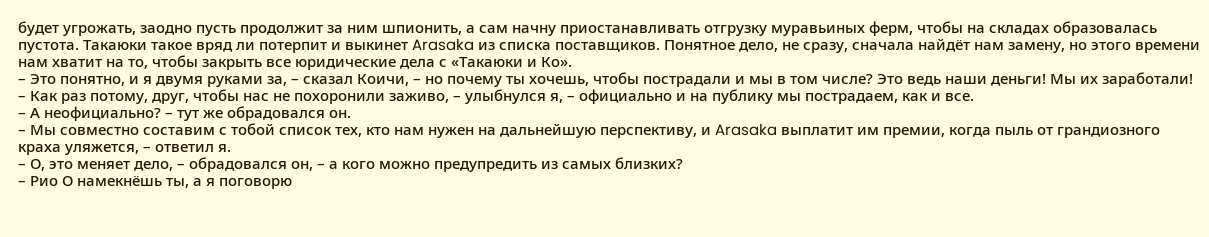будет угрожать, заодно пусть продолжит за ним шпионить, а сам начну приостанавливать отгрузку муравьиных ферм, чтобы на складах образовалась пустота. Такаюки такое вряд ли потерпит и выкинет Arasaka из списка поставщиков. Понятное дело, не сразу, сначала найдёт нам замену, но этого времени нам хватит на то, чтобы закрыть все юридические дела с «Такаюки и Ко».
– Это понятно, и я двумя руками за, – сказал Коичи, – но почему ты хочешь, чтобы пострадали и мы в том числе? Это ведь наши деньги! Мы их заработали!
– Как раз потому, друг, чтобы нас не похоронили заживо, – улыбнулся я, – официально и на публику мы пострадаем, как и все.
– А неофициально? – тут же обрадовался он.
– Мы совместно составим с тобой список тех, кто нам нужен на дальнейшую перспективу, и Arasaka выплатит им премии, когда пыль от грандиозного краха уляжется, – ответил я.
– О, это меняет дело, – обрадовался он, – а кого можно предупредить из самых близких?
– Рио О намекнёшь ты, а я поговорю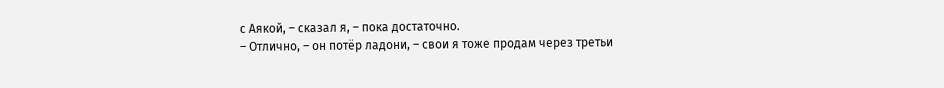с Аякой, – сказал я, – пока достаточно.
– Отлично, – он потёр ладони, – свои я тоже продам через третьи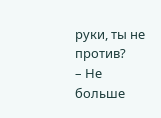руки, ты не против?
– Не больше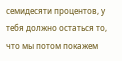семидесяти процентов, у тебя должно остаться то, что мы потом покажем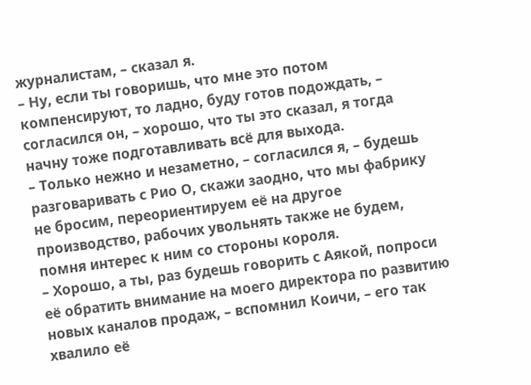журналистам, – сказал я.
– Ну, если ты говоришь, что мне это потом компенсируют, то ладно, буду готов подождать, – согласился он, – хорошо, что ты это сказал, я тогда начну тоже подготавливать всё для выхода.
– Только нежно и незаметно, – согласился я, – будешь разговаривать с Рио О, скажи заодно, что мы фабрику не бросим, переориентируем её на другое производство, рабочих увольнять также не будем, помня интерес к ним со стороны короля.
– Хорошо, а ты, раз будешь говорить с Аякой, попроси её обратить внимание на моего директора по развитию новых каналов продаж, – вспомнил Коичи, – его так хвалило её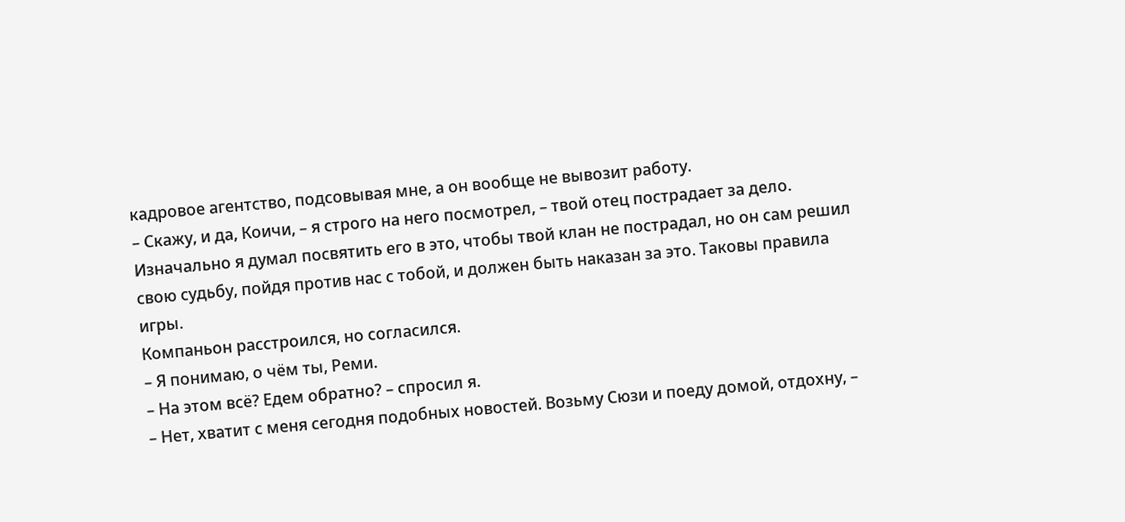кадровое агентство, подсовывая мне, а он вообще не вывозит работу.
– Скажу, и да, Коичи, – я строго на него посмотрел, – твой отец пострадает за дело. Изначально я думал посвятить его в это, чтобы твой клан не пострадал, но он сам решил свою судьбу, пойдя против нас с тобой, и должен быть наказан за это. Таковы правила игры.
Компаньон расстроился, но согласился.
– Я понимаю, о чём ты, Реми.
– На этом всё? Едем обратно? – спросил я.
– Нет, хватит с меня сегодня подобных новостей. Возьму Сюзи и поеду домой, отдохну, –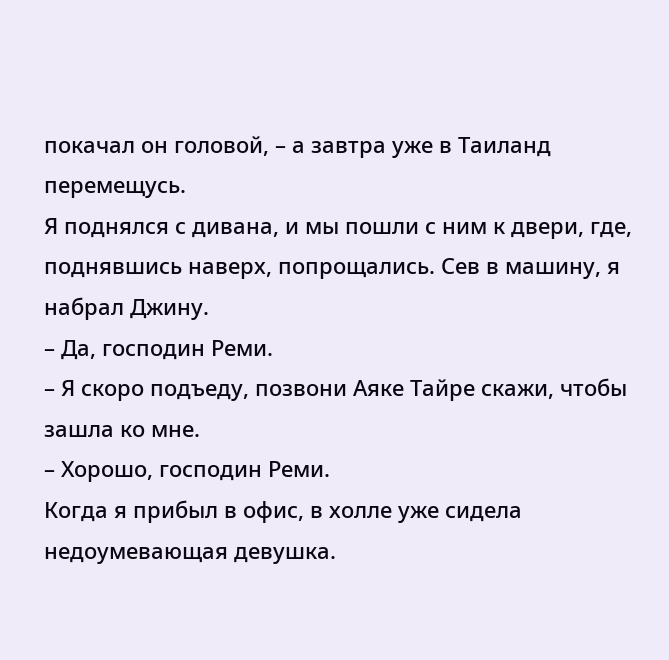покачал он головой, – а завтра уже в Таиланд перемещусь.
Я поднялся с дивана, и мы пошли с ним к двери, где, поднявшись наверх, попрощались. Сев в машину, я набрал Джину.
– Да, господин Реми.
– Я скоро подъеду, позвони Аяке Тайре скажи, чтобы зашла ко мне.
– Хорошо, господин Реми.
Когда я прибыл в офис, в холле уже сидела недоумевающая девушка.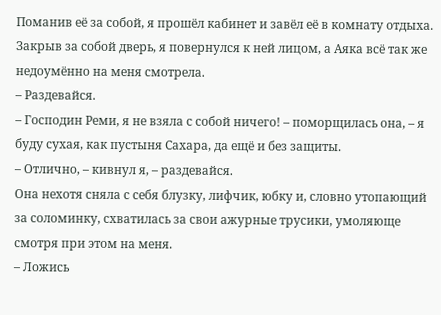Поманив её за собой, я прошёл кабинет и завёл её в комнату отдыха. Закрыв за собой дверь, я повернулся к ней лицом, а Аяка всё так же недоумённо на меня смотрела.
– Раздевайся.
– Господин Реми, я не взяла с собой ничего! – поморщилась она, – я буду сухая, как пустыня Сахара, да ещё и без защиты.
– Отлично, – кивнул я, – раздевайся.
Она нехотя сняла с себя блузку, лифчик, юбку и, словно утопающий за соломинку, схватилась за свои ажурные трусики, умоляюще смотря при этом на меня.
– Ложись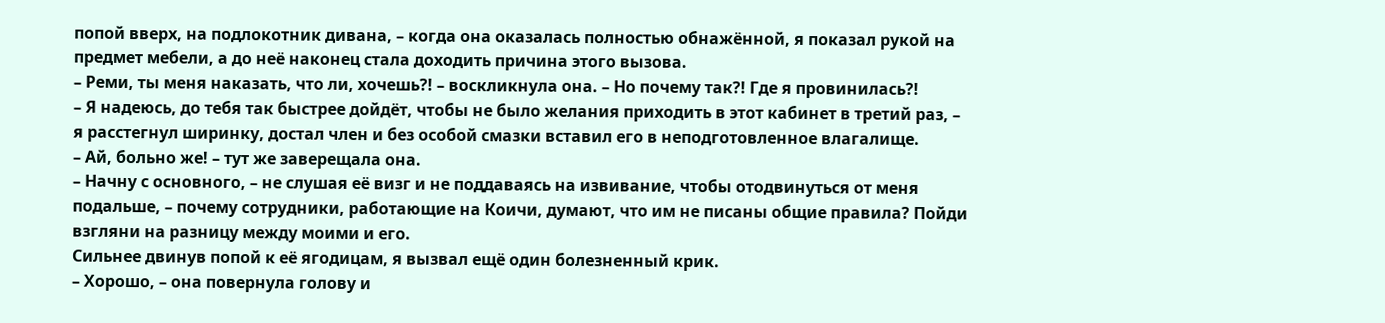попой вверх, на подлокотник дивана, – когда она оказалась полностью обнажённой, я показал рукой на предмет мебели, а до неё наконец стала доходить причина этого вызова.
– Реми, ты меня наказать, что ли, хочешь?! – воскликнула она. – Но почему так?! Где я провинилась?!
– Я надеюсь, до тебя так быстрее дойдёт, чтобы не было желания приходить в этот кабинет в третий раз, – я расстегнул ширинку, достал член и без особой смазки вставил его в неподготовленное влагалище.
– Ай, больно же! – тут же заверещала она.
– Начну с основного, – не слушая её визг и не поддаваясь на извивание, чтобы отодвинуться от меня подальше, – почему сотрудники, работающие на Коичи, думают, что им не писаны общие правила? Пойди взгляни на разницу между моими и его.
Сильнее двинув попой к её ягодицам, я вызвал ещё один болезненный крик.
– Хорошо, – она повернула голову и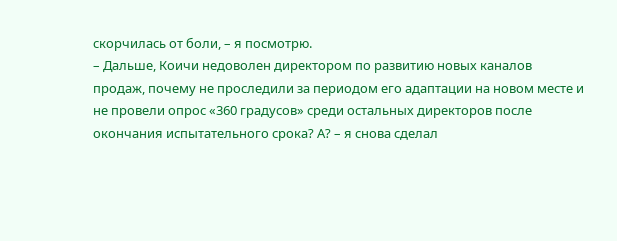скорчилась от боли, – я посмотрю.
– Дальше, Коичи недоволен директором по развитию новых каналов продаж, почему не проследили за периодом его адаптации на новом месте и не провели опрос «360 градусов» среди остальных директоров после окончания испытательного срока? А? – я снова сделал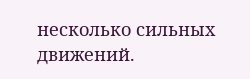несколько сильных движений.